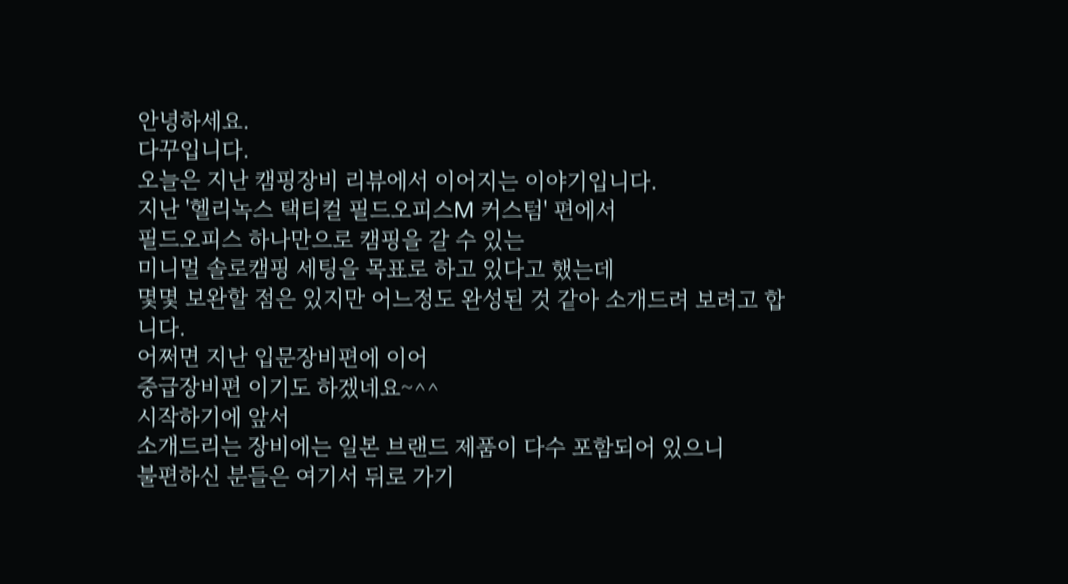안녕하세요.
다꾸입니다.
오늘은 지난 캠핑장비 리뷰에서 이어지는 이야기입니다.
지난 '헬리녹스 택티컬 필드오피스M 커스텀' 편에서
필드오피스 하나만으로 캠핑을 갈 수 있는
미니멀 솔로캠핑 세팅을 목표로 하고 있다고 했는데
몇몇 보완할 점은 있지만 어느정도 완성된 것 같아 소개드려 보려고 합니다.
어쩌면 지난 입문장비편에 이어
중급장비편 이기도 하겠네요~^^
시작하기에 앞서
소개드리는 장비에는 일본 브랜드 제품이 다수 포함되어 있으니
불편하신 분들은 여기서 뒤로 가기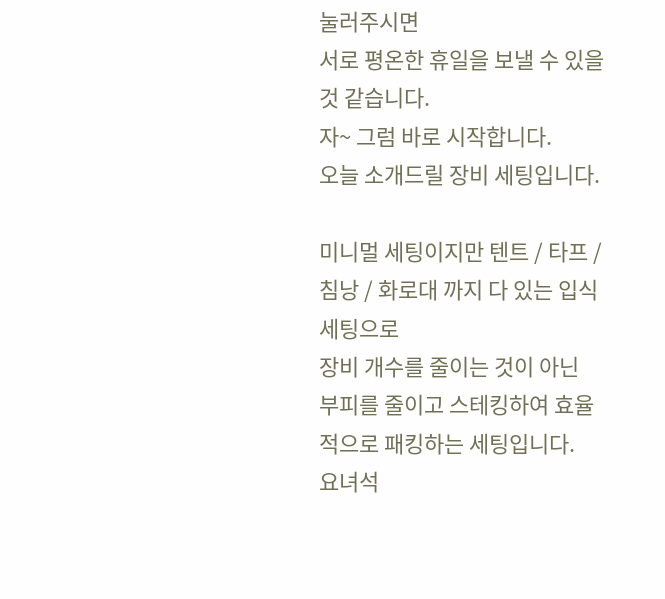눌러주시면
서로 평온한 휴일을 보낼 수 있을 것 같습니다.
자~ 그럼 바로 시작합니다.
오늘 소개드릴 장비 세팅입니다.

미니멀 세팅이지만 텐트 / 타프 / 침낭 / 화로대 까지 다 있는 입식세팅으로
장비 개수를 줄이는 것이 아닌
부피를 줄이고 스테킹하여 효율적으로 패킹하는 세팅입니다.
요녀석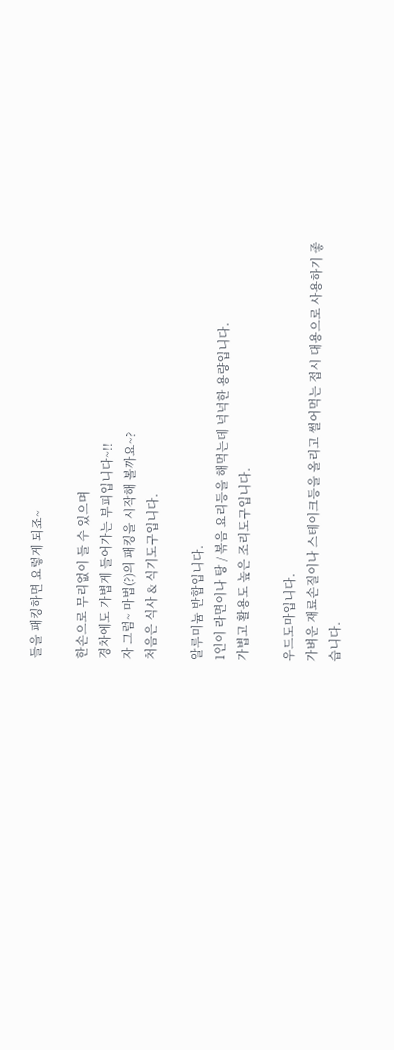들을 패킹하면 요렇게 되죠~

한손으로 무리없이 들 수 있으며
경차에도 가볍게 들어가는 부피입니다~!!
자 그럼~ 마법(?)의 패킹을 시작해 볼까요~?
처음은 식사 & 식기도구입니다.

알루미늄 반합입니다.
1인이 라면이나 탕 / 볶음 요리등을 해먹는데 넉넉한 용량입니다.
가볍고 활용도 높은 조리도구입니다.

우드도마입니다.
가벼운 재료손질이나 스테이크등을 올리고 썰어먹는 접시 대용으로 사용하기 좋습니다.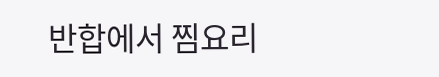반합에서 찜요리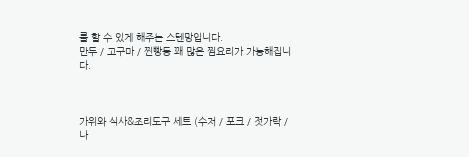를 할 수 있게 해주는 스텐망입니다.
만두 / 고구마 / 찐빵등 꽤 많은 찜요리가 가능해집니다.



가위와 식사&조리도구 세트 (수저 / 포크 / 젓가락 / 나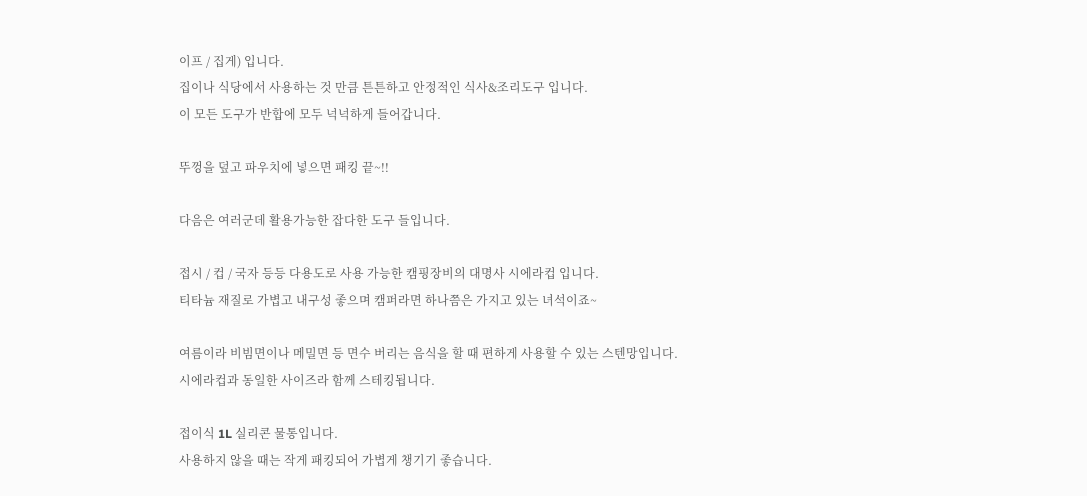이프 / 집게) 입니다.
집이나 식당에서 사용하는 것 만큼 튼튼하고 안정적인 식사&조리도구 입니다.
이 모든 도구가 반합에 모두 넉넉하게 들어갑니다.

뚜껑을 덮고 파우치에 넣으면 패킹 끝~!!

다음은 여러군데 활용가능한 잡다한 도구 들입니다.

접시 / 컵 / 국자 등등 다용도로 사용 가능한 캠핑장비의 대명사 시에라컵 입니다.
티타늄 재질로 가볍고 내구성 좋으며 캠퍼라면 하나쯤은 가지고 있는 녀석이죠~

여름이라 비빔면이나 메밀면 등 면수 버리는 음식을 할 때 편하게 사용할 수 있는 스텐망입니다.
시에라컵과 동일한 사이즈라 함께 스테킹됩니다.

접이식 1L 실리콘 물통입니다.
사용하지 않을 때는 작게 패킹되어 가볍게 챙기기 좋습니다.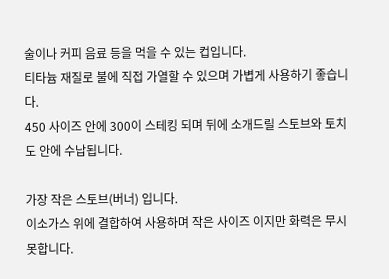술이나 커피 음료 등을 먹을 수 있는 컵입니다.
티타늄 재질로 불에 직접 가열할 수 있으며 가볍게 사용하기 좋습니다.
450 사이즈 안에 300이 스테킹 되며 뒤에 소개드릴 스토브와 토치도 안에 수납됩니다.

가장 작은 스토브(버너) 입니다.
이소가스 위에 결합하여 사용하며 작은 사이즈 이지만 화력은 무시못합니다.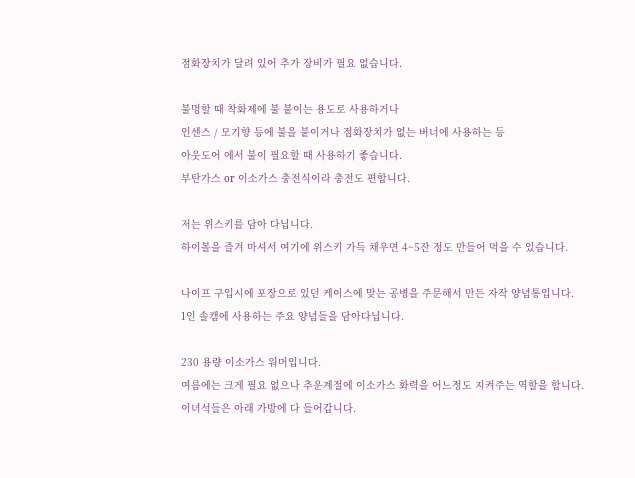점화장치가 달려 있어 추가 장비가 필요 없습니다.

불멍할 때 착화제에 불 붙이는 용도로 사용하거나
인센스 / 모기향 등에 불을 붙이거나 점화장치가 없는 버너에 사용하는 등
아웃도어 에서 불이 필요할 때 사용하기 좋습니다.
부탄가스 or 이소가스 충전식이라 충전도 편합니다.

저는 위스키를 담아 다닙니다.
하이볼을 즐겨 마셔서 여기에 위스키 가득 채우면 4~5잔 정도 만들어 먹을 수 있습니다.

나이프 구입시에 포장으로 있던 케이스에 맞는 공병을 주문해서 만든 자작 양념통입니다.
1인 솔캠에 사용하는 주요 양념들을 담아다닙니다.

230 용량 이소가스 워머입니다.
여름에는 크게 필요 없으나 추운계절에 이소가스 화력을 어느정도 지켜주는 역할을 합니다.
이녀석들은 아래 가방에 다 들어갑니다.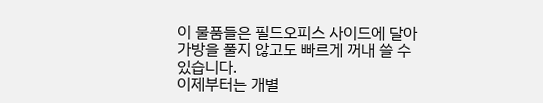이 물품들은 필드오피스 사이드에 달아 가방을 풀지 않고도 빠르게 꺼내 쓸 수 있습니다.
이제부터는 개별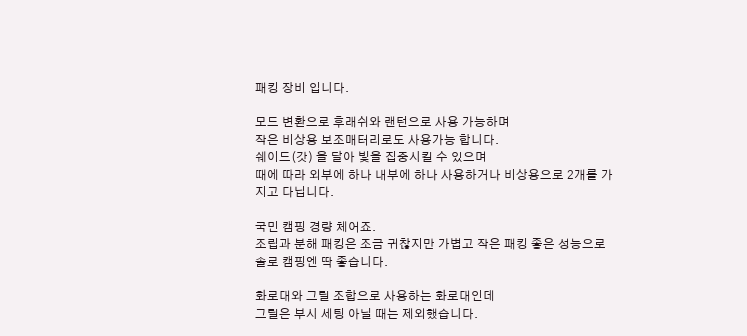패킹 장비 입니다.

모드 변환으로 후래쉬와 랜턴으로 사용 가능하며
작은 비상용 보조매터리로도 사용가능 합니다.
쉐이드(갓) 을 달아 빛을 집중시킬 수 있으며
때에 따라 외부에 하나 내부에 하나 사용하거나 비상용으로 2개를 가지고 다닙니다.

국민 캠핑 경량 체어죠.
조립과 분해 패킹은 조금 귀찮지만 가볍고 작은 패킹 좋은 성능으로 솔로 캠핑엔 딱 좋습니다.

화로대와 그릴 조합으로 사용하는 화로대인데
그릴은 부시 세팅 아닐 때는 제외했습니다.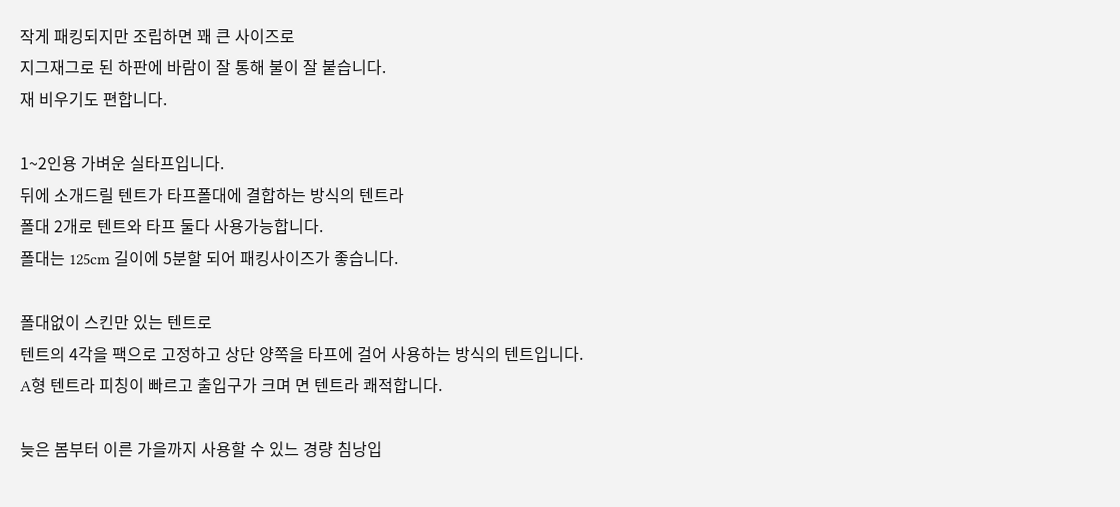작게 패킹되지만 조립하면 꽤 큰 사이즈로
지그재그로 된 하판에 바람이 잘 통해 불이 잘 붙습니다.
재 비우기도 편합니다.

1~2인용 가벼운 실타프입니다.
뒤에 소개드릴 텐트가 타프폴대에 결합하는 방식의 텐트라
폴대 2개로 텐트와 타프 둘다 사용가능합니다.
폴대는 125cm 길이에 5분할 되어 패킹사이즈가 좋습니다.

폴대없이 스킨만 있는 텐트로
텐트의 4각을 팩으로 고정하고 상단 양쪽을 타프에 걸어 사용하는 방식의 텐트입니다.
A형 텐트라 피칭이 빠르고 출입구가 크며 면 텐트라 쾌적합니다.

늦은 봄부터 이른 가을까지 사용할 수 있느 경량 침낭입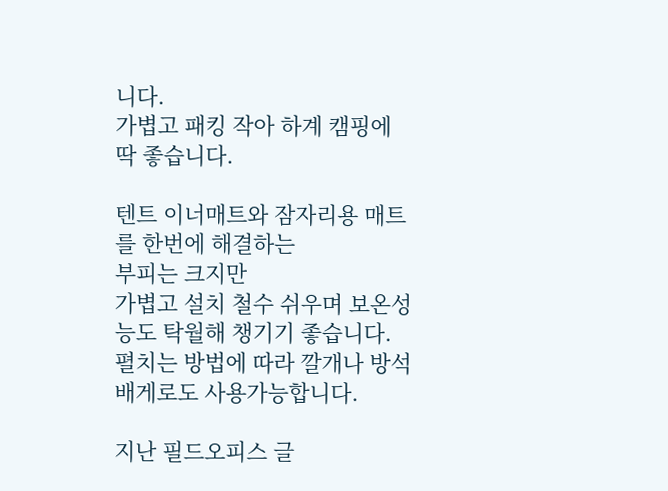니다.
가볍고 패킹 작아 하계 캠핑에 딱 좋습니다.

텐트 이너매트와 잠자리용 매트를 한번에 해결하는
부피는 크지만
가볍고 설치 철수 쉬우며 보온성능도 탁월해 챙기기 좋습니다.
펼치는 방법에 따라 깔개나 방석 배게로도 사용가능합니다.

지난 필드오피스 글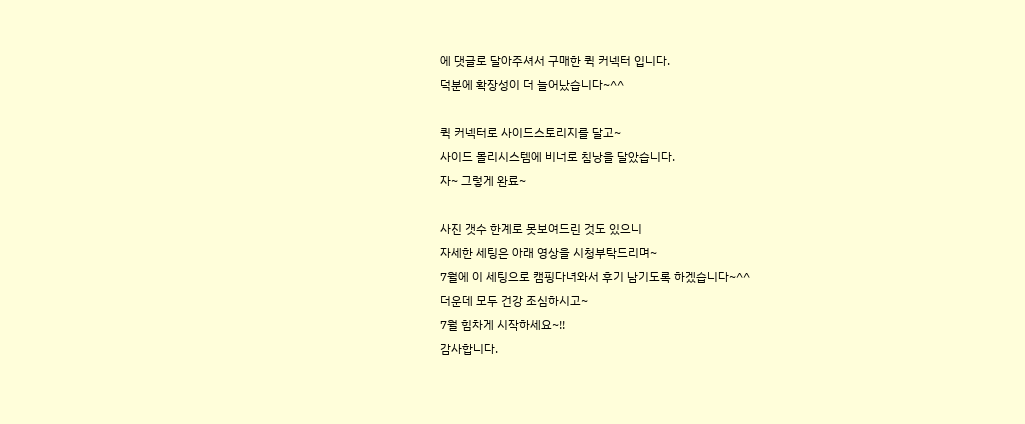에 댓글로 달아주셔서 구매한 퀵 커넥터 입니다.
덕분에 확장성이 더 늘어났습니다~^^

퀵 커넥터로 사이드스토리지를 달고~
사이드 몰리시스템에 비너로 침낭을 달았습니다.
자~ 그렇게 완료~

사진 갯수 한계로 못보여드린 것도 있으니
자세한 세팅은 아래 영상을 시청부탁드리며~
7월에 이 세팅으로 캠핑다녀와서 후기 남기도록 하겠습니다~^^
더운데 모두 건강 조심하시고~
7월 힘차게 시작하세요~!!
감사합니다.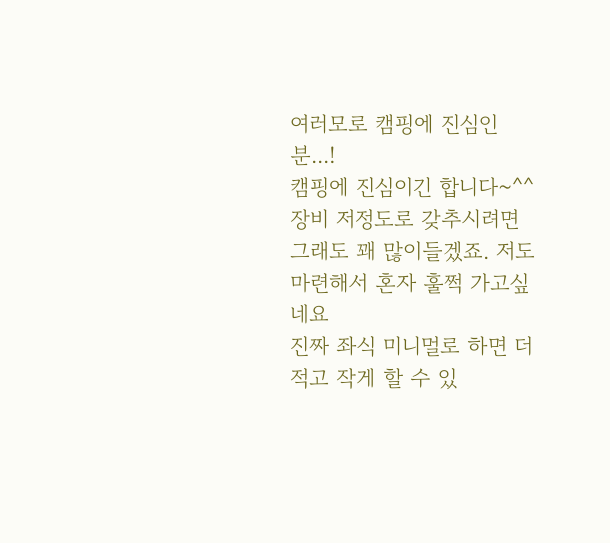여러모로 캠핑에 진심인 분...!
캠핑에 진심이긴 합니다~^^
장비 저정도로 갖추시려면 그래도 꽤 많이들겠죠. 저도 마련해서 혼자 훌쩍 가고싶네요
진짜 좌식 미니멀로 하면 더 적고 작게 할 수 있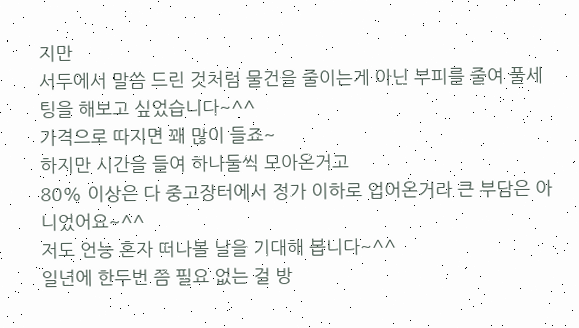지만
서두에서 말씀 드린 것처럼 물건을 줄이는게 아닌 부피를 줄여 풀세팅을 해보고 싶었습니다~^^
가격으로 따지면 꽤 많이 들죠~
하지만 시간을 들여 하나둘씩 모아온거고
80% 이상은 다 중고장터에서 정가 이하로 업어온거라 큰 부담은 아니었어요~^^
저도 언능 혼자 떠나볼 날을 기대해 봅니다~^^
일년에 한두번 쯤 필요 없는 걸 방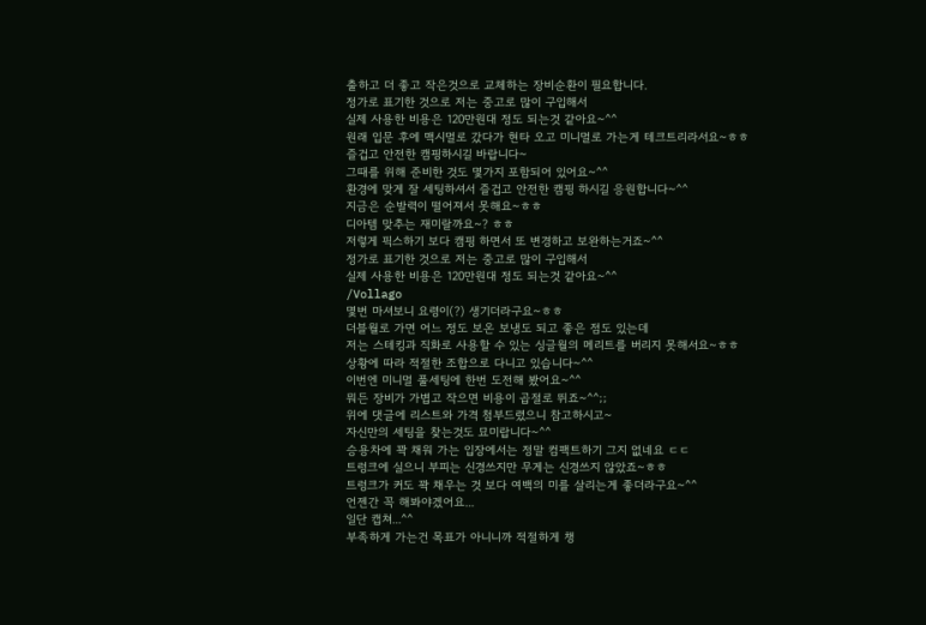출하고 더 좋고 작은것으로 교체하는 장비순환이 필요합니다.
정가로 표기한 것으로 저는 중고로 많이 구입해서
실제 사용한 비용은 120만원대 정도 되는것 같아요~^^
원래 입문 후에 맥시멀로 갔다가 현타 오고 미니멀로 가는게 테크트리라서요~ㅎㅎ
즐겁고 안전한 캠핑하시길 바랍니다~
그때를 위해 준비한 것도 몇가지 포함되어 있어요~^^
환경에 맞게 잘 세팅하셔서 즐겁고 안전한 캠핑 하시길 응원합니다~^^
지금은 순발력이 떨어져서 못해요~ㅎㅎ
디아템 맞추는 재미랄까요~? ㅎㅎ
저렇게 픽스하기 보다 캠핑 하면서 또 변경하고 보완하는거죠~^^
정가로 표기한 것으로 저는 중고로 많이 구입해서
실제 사용한 비용은 120만원대 정도 되는것 같아요~^^
/Vollago
몇번 마셔보니 요령이(?) 생기더라구요~ㅎㅎ
더블월로 가면 어느 정도 보온 보냉도 되고 좋은 점도 있는데
저는 스테킹과 직화로 사용할 수 있는 싱글월의 메리트를 버리지 못해서요~ㅎㅎ
상황에 따라 적절한 조합으로 다니고 있습니다~^^
이번엔 미니멀 풀세팅에 한번 도전해 봤어요~^^
뭐든 장비가 가볍고 작으면 비용이 곱절로 뛰죠~^^;;
위에 댓글에 리스트와 가격 첨부드렸으니 참고하시고~
자신만의 세팅을 찾는것도 묘미랍니다~^^
승용차에 꽉 채워 가는 입장에서는 정말 컴팩트하기 그지 없네요 ㄷㄷ
트렁크에 실으니 부피는 신경쓰지만 무게는 신경쓰지 않았죠~ㅎㅎ
트렁크가 커도 꽉 채우는 것 보다 여백의 미를 살리는게 좋더라구요~^^
언젠간 꼭 해봐야겠어요...
일단 캡쳐...^^
부족하게 가는건 목표가 아니니까 적절하게 챙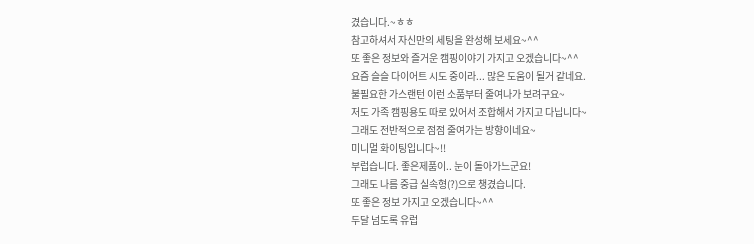겼습니다.~ㅎㅎ
참고하셔서 자신만의 세팅을 완성해 보세요~^^
또 좋은 정보와 즐거운 캠핑이야기 가지고 오겠습니다~^^
요즘 슬슬 다이어트 시도 중이라... 많은 도움이 될거 같네요.
불필요한 가스랜턴 이런 소품부터 줄여나가 보려구요~
저도 가족 캠핑용도 따로 있어서 조합해서 가지고 다닙니다~
그래도 전반적으로 점점 줄여가는 방향이네요~
미니멀 화이팅입니다~!!
부럽습니다. 좋은제품이.. 눈이 돌아가느군요!
그래도 나름 중급 실속형(?)으로 챙겼습니다.
또 좋은 정보 가지고 오겠습니다~^^
두달 넘도록 유럽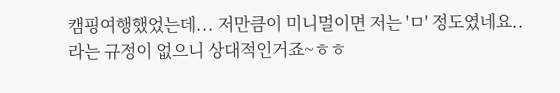캠핑여행했었는데... 저만큼이 미니멀이면 저는 'ㅁ' 정도였네요..
라는 규정이 없으니 상대적인거죠~ㅎㅎ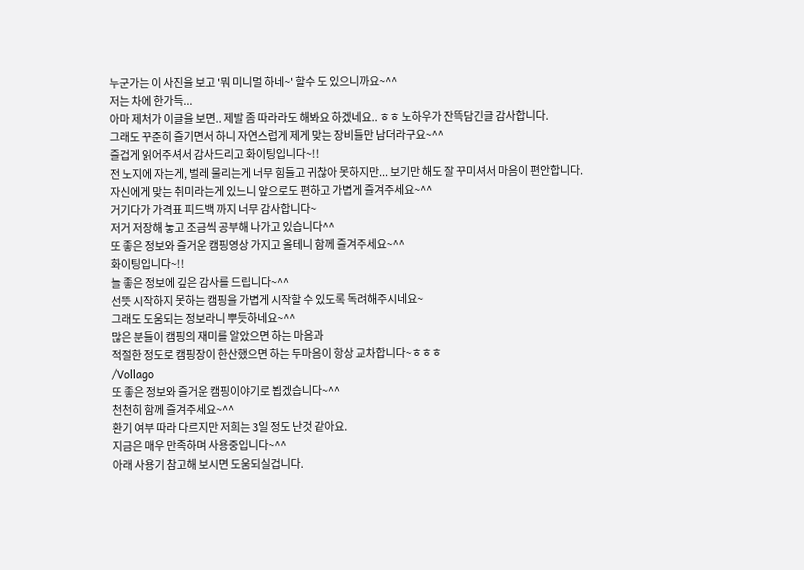누군가는 이 사진을 보고 '뭐 미니멀 하네~' 할수 도 있으니까요~^^
저는 차에 한가득...
아마 제처가 이글을 보면.. 제발 좀 따라라도 해봐요 하겠네요.. ㅎㅎ 노하우가 잔뜩담긴글 감사합니다.
그래도 꾸준히 즐기면서 하니 자연스럽게 제게 맞는 장비들만 남더라구요~^^
즐겁게 읽어주셔서 감사드리고 화이팅입니다~!!
전 노지에 자는게, 벌레 물리는게 너무 힘들고 귀찮아 못하지만... 보기만 해도 잘 꾸미셔서 마음이 편안합니다.
자신에게 맞는 취미라는게 있느니 앞으로도 편하고 가볍게 즐겨주세요~^^
거기다가 가격표 피드백 까지 너무 감사합니다~
저거 저장해 놓고 조금씩 공부해 나가고 있습니다^^
또 좋은 정보와 즐거운 캠핑영상 가지고 올테니 함께 즐겨주세요~^^
화이팅입니다~!!
늘 좋은 정보에 깊은 감사를 드립니다~^^
선뜻 시작하지 못하는 캠핑을 가볍게 시작할 수 있도록 독려해주시네요~
그래도 도움되는 정보라니 뿌듯하네요~^^
많은 분들이 캠핑의 재미를 알았으면 하는 마음과
적절한 정도로 캠핑장이 한산했으면 하는 두마음이 항상 교차합니다~ㅎㅎㅎ
/Vollago
또 좋은 정보와 즐거운 캠핑이야기로 뵙겠습니다~^^
천천히 함께 즐겨주세요~^^
환기 여부 따라 다르지만 저희는 3일 정도 난것 같아요.
지금은 매우 만족하며 사용중입니다~^^
아래 사용기 참고해 보시면 도움되실겁니다.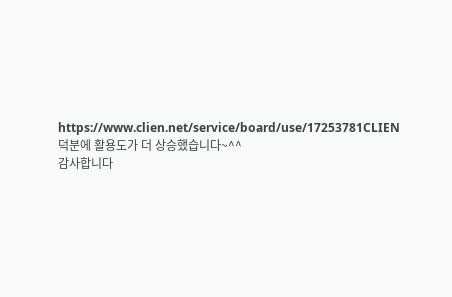https://www.clien.net/service/board/use/17253781CLIEN
덕분에 활용도가 더 상승했습니다~^^
감사합니다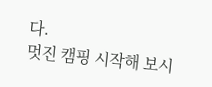다.
멋진 캠핑 시작해 보시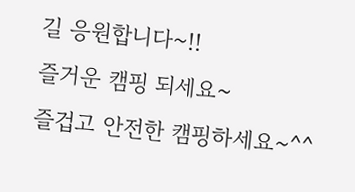길 응원합니다~!!
즐거운 캠핑 되세요~
즐겁고 안전한 캠핑하세요~^^